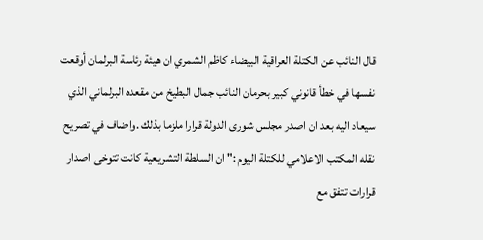قال النائب عن الكتلة العراقية البيضاء كاظم الشمري ان هيئة رئاسة البرلمان أوقعت نفسها في خطأ قانوني كبير بحرمان النائب جمال البطيخ من مقعده البرلماني الذي سيعاد اليه بعد ان اصدر مجلس شورى الدولة قرارا ملزما بذلك .واضاف في تصريح نقله المكتب الاعلامي للكتلة اليوم :" ان السلطة التشريعية كانت تتوخى اصدار قرارات تتفق مع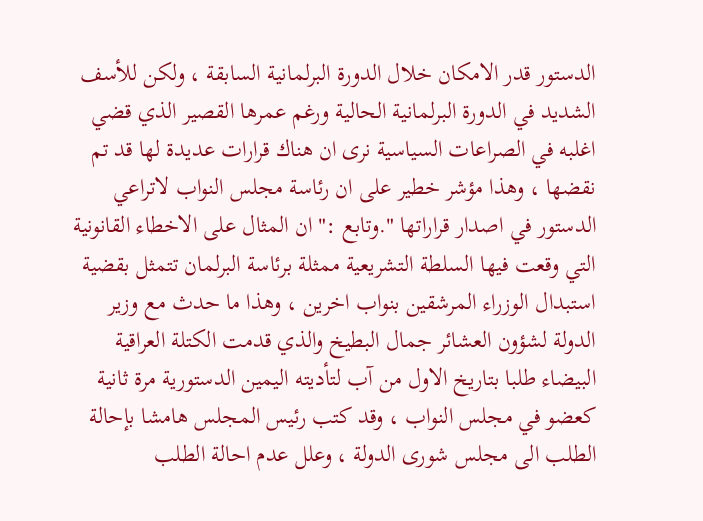الدستور قدر الامكان خلال الدورة البرلمانية السابقة ، ولكن للأسف الشديد في الدورة البرلمانية الحالية ورغم عمرها القصير الذي قضي اغلبه في الصراعات السياسية نرى ان هناك قرارات عديدة لها قد تم نقضها ، وهذا مؤشر خطير على ان رئاسة مجلس النواب لاتراعي الدستور في اصدار قراراتها ".وتابع :" ان المثال على الاخطاء القانونية التي وقعت فيها السلطة التشريعية ممثلة برئاسة البرلمان تتمثل بقضية استبدال الوزراء المرشقين بنواب اخرين ، وهذا ما حدث مع وزير الدولة لشؤون العشائر جمال البطيخ والذي قدمت الكتلة العراقية البيضاء طلبا بتاريخ الاول من آب لتأديته اليمين الدستورية مرة ثانية كعضو في مجلس النواب ، وقد كتب رئيس المجلس هامشا بإحالة الطلب الى مجلس شورى الدولة ، وعلل عدم احالة الطلب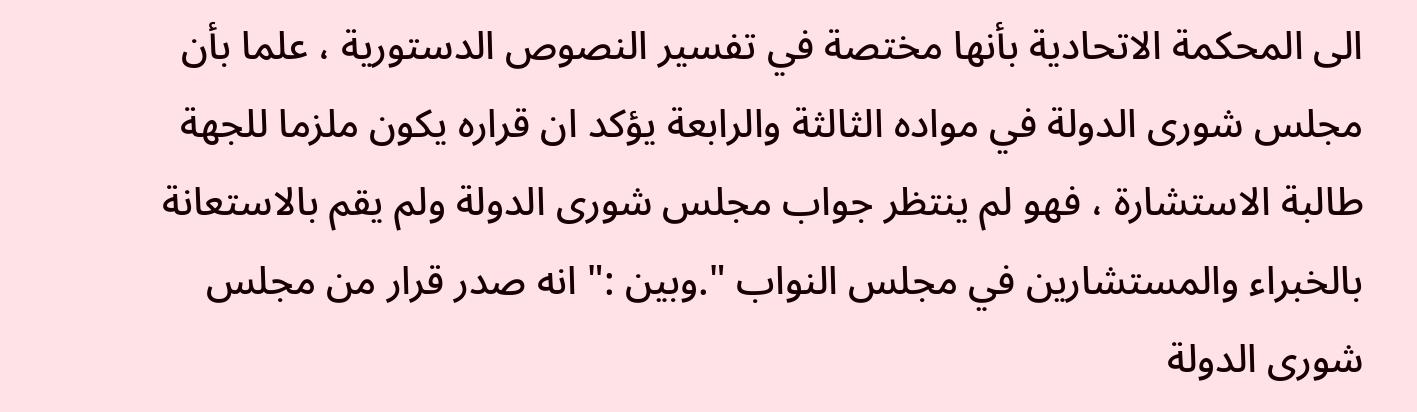الى المحكمة الاتحادية بأنها مختصة في تفسير النصوص الدستورية ، علما بأن مجلس شورى الدولة في مواده الثالثة والرابعة يؤكد ان قراره يكون ملزما للجهة طالبة الاستشارة ، فهو لم ينتظر جواب مجلس شورى الدولة ولم يقم بالاستعانة بالخبراء والمستشارين في مجلس النواب ".وبين :" انه صدر قرار من مجلس شورى الدولة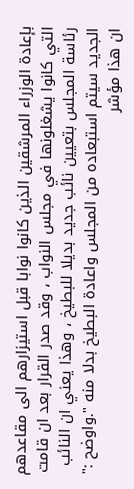بإعادة الوزراء المرشقين الذين كانوا نوابا قبل استيزارهم الى مقاعدهم التي كانوا يشغلونها في مجلس النواب ، وقد صدر القرار بعد ان قامت رئاسة المجلس بتعيين نائب جديد بديلا للبطيخ ، وهذا يعني ان النائب الجديد سيتم استبعاده من المجلس واعادة البطيخ بدلا منه ".واوضح :" ان هذا مؤشر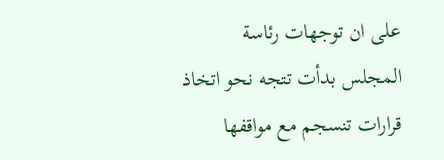على ان توجهات رئاسة المجلس بدأت تتجه نحو اتخاذ قرارات تنسجم مع مواقفها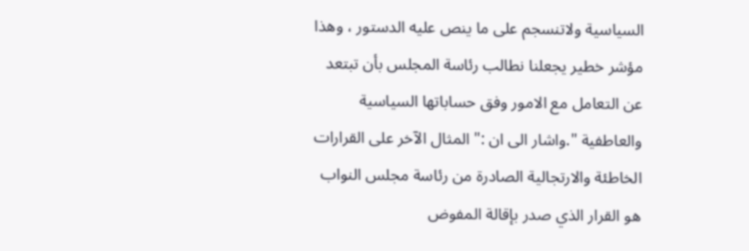السياسية ولاتنسجم على ما ينص عليه الدستور ، وهذا مؤشر خطير يجعلنا نطالب رئاسة المجلس بأن تبتعد عن التعامل مع الامور وفق حساباتها السياسية والعاطفية ".واشار الى ان :" المثال الآخر على القرارات الخاطئة والارتجالية الصادرة من رئاسة مجلس النواب هو القرار الذي صدر بإقالة المفوض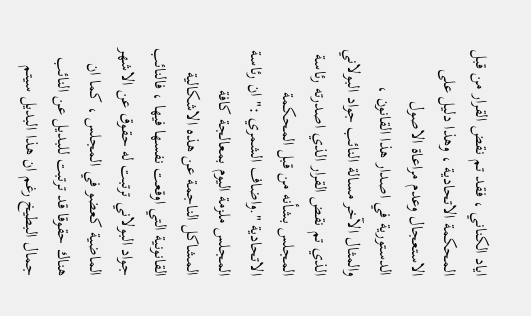اياد الكناني ، فقد تم نقض القرار من قبل المحكمة الاتحادية ، وهذا دليل على الاستعجال وعدم مراعاة الاصول الدستورية في اصدار هذا القانون ، والمثال الآخر مسالة النائب جواد البولاني الذي تم نقض القرار الذي اصدرته رئاسة المجلس بشأنه من قبل المحكمة الاتحادية ".واضاف الشمري :" ان رئاسة المجلس ملزمة اليوم بمعالجة كافة المشاكل الناجمة عن هذه الاشكالية القانونية التي اوقعت نفسها فيها ، فالنائب جواد البولاني ترتبت له حقوق عن الاشهر الماضية كعضو في المجلس ، كما ان هناك حقوقا قد ترتبت للبديل عن النائب جمال البطيخ رغم ان هذا البديل سيتم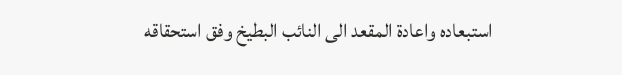استبعاده واعادة المقعد الى النائب البطيخ وفق استحقاقه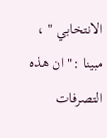الانتخابي " ، مبينا :" ان هذه التصرفات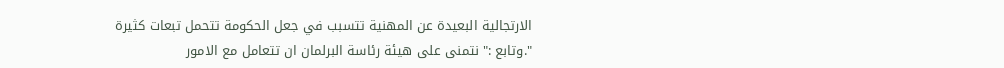الارتجالية البعيدة عن المهنية تتسبب في جعل الحكومة تتحمل تبعات كثيرة ".وتابع :" نتمنى على هيئة رئاسة البرلمان ان تتعامل مع الامور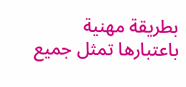بطريقة مهنية باعتبارها تمثل جميع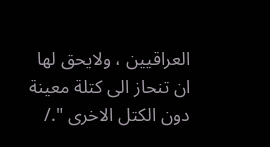العراقيين ، ولايحق لها ان تنحاز الى كتلة معينة دون الكتل الاخرى "./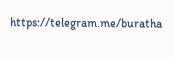https://telegram.me/buratha